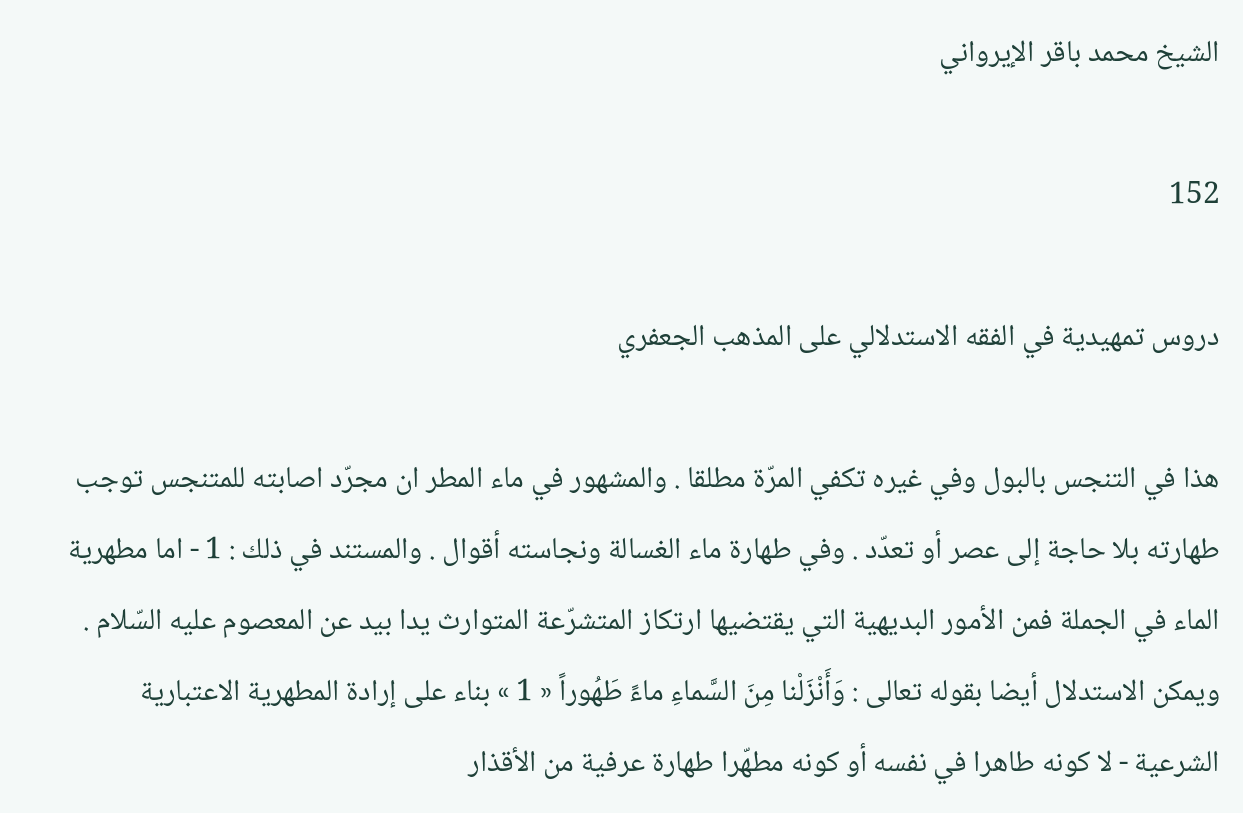الشيخ محمد باقر الإيرواني

152

دروس تمهيدية في الفقه الاستدلالي على المذهب الجعفري

هذا في التنجس بالبول وفي غيره تكفي المرّة مطلقا . والمشهور في ماء المطر ان مجرّد اصابته للمتنجس توجب طهارته بلا حاجة إلى عصر أو تعدّد . وفي طهارة ماء الغسالة ونجاسته أقوال . والمستند في ذلك : 1 - اما مطهرية الماء في الجملة فمن الأمور البديهية التي يقتضيها ارتكاز المتشرّعة المتوارث يدا بيد عن المعصوم عليه السّلام . ويمكن الاستدلال أيضا بقوله تعالى : وَأَنْزَلْنا مِنَ السَّماءِ ماءً طَهُوراً « 1 » بناء على إرادة المطهرية الاعتبارية الشرعية - لا كونه طاهرا في نفسه أو كونه مطهّرا طهارة عرفية من الأقذار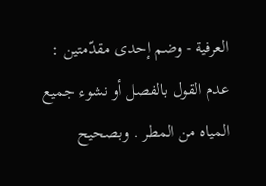العرفية - وضم إحدى مقدّمتين : عدم القول بالفصل أو نشوء جميع المياه من المطر . وبصحيح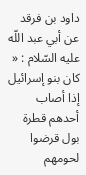داود بن فرقد عن أبي عبد اللّه عليه السّلام : « كان بنو إسرائيل إذا أصاب أحدهم قطرة بول قرضوا لحومهم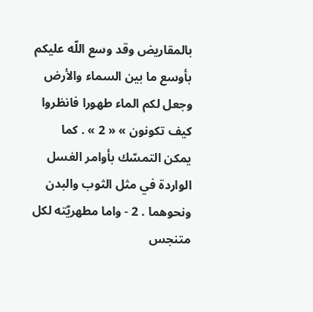بالمقاريض وقد وسع اللّه عليكم بأوسع ما بين السماء والأرض وجعل لكم الماء طهورا فانظروا كيف تكونون » « 2 » . كما يمكن التمسّك بأوامر الغسل الواردة في مثل الثوب والبدن ونحوهما . 2 - واما مطهريّته لكل متنجس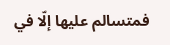فمتسالم عليها إلّا في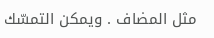مثل المضاف . ويمكن التمسّك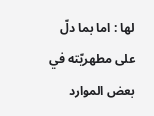لها : اما بما دلّ على مطهريّته في بعض الموارد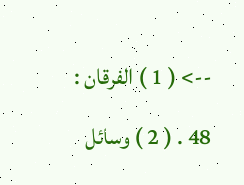--> ( 1 ) الفرقان : 48 . ( 2 ) وسائل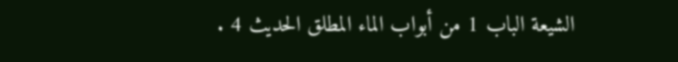الشيعة الباب 1 من أبواب الماء المطلق الحديث 4 .